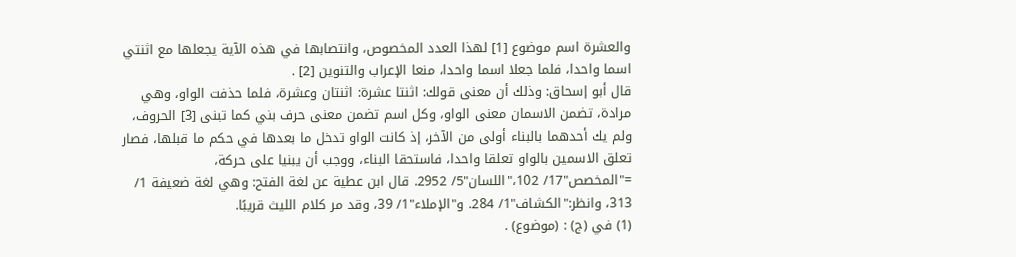والعشرة اسم موضوع [1] لهذا العدد المخصوص، وانتصابها في هذه الآية يجعلها مع اثنتي اسما واحدا، فلما جعلا اسما واحدا، منعا الإعراب والتنوين [2] .
قال أبو إسحاق: وذلك أن معنى قولك: اثنتا عشرة: اثنتان وعشرة، فلما حذفت الواو، وهي مرادة، تضمن الاسمان معنى الواو، وكل اسم تضمن معنى حرف بني كما تبنى [3] الحروف، ولم يك أحدهما بالبناء أولى من الآخر، إذ كانت الواو تدخل ما بعدها في حكم ما قبلها، فصار تعلق الاسمين بالواو تعلقا واحدا، فاستحقا البناء، ووجب أن يبنيا على حركة،
="المخصص"17/ 102،"اللسان"5/ 2952. قال ابن عطية عن لغة الفتح: وهي لغة ضعيفة 1/ 313، وانظر:"الكشاف"1/ 284. و"الإملاء"1/ 39، وقد مر كلام الليث قريبًا.
(1) في (ج) : (موضوع) .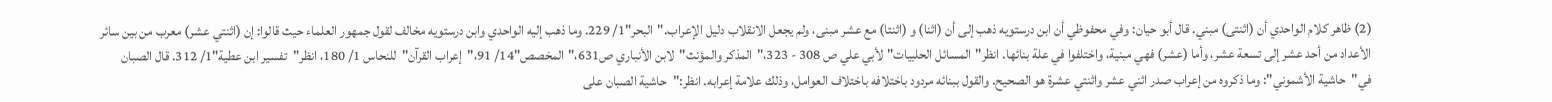(2) ظاهر كلام الواحدي أن (اثنتى) مبني. قال أبو حيان: وفي محفوظي أن ابن درستويه ذهب إلى أن (اثنا) و (اثنتا) مع عشر مبنى، ولم يجعل الانقلاب دليل الإعراب."البحر"1/ 229. وما ذهب إليه الواحدي وابن درستويه مخالف لقول جمهور العلماء حيث قالوا: إن (اثنتي عشر) معرب من بين سائر الأعداد من أحد عشر إلى تسعة عشر، وأما (عشر) فهي مبنية، واختلفوا في علة بنائها. انظر"المسائل الحلبيات"لأبي علي ص 308 - 323،"المذكر والمؤنث"لابن الأنباري ص631،"المخصص"14/ 91،"إعراب القرآن"للنحاس 1/ 180، انظر"تفسير ابن عطية"1/ 312. قال الصبان في"حاشية الأشموني": وما ذكروه من إعراب صدر اثني عشر واثنتي عشرة هو الصحيح. والقول ببنائه مردود باختلافه باختلاف العوامل، وذلك علامة إعرابه. انظر:"حاشية الصبان على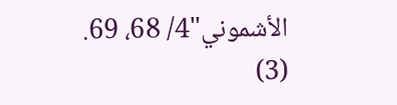الأشموني"4/ 68، 69.
(3)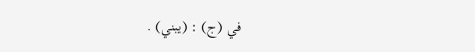في (ج) : (يبني) .